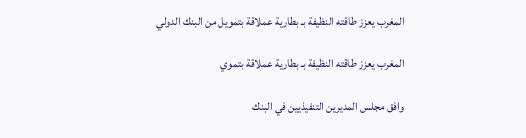المغرب يعزز طاقته النظيفة بـ بطارية عملاقة بتمويل من البنك الدولي

المغرب يعزز طاقته النظيفة بـ بطارية عملاقة بتموي

وافق مجلس المديرين التنفيذيين في البنك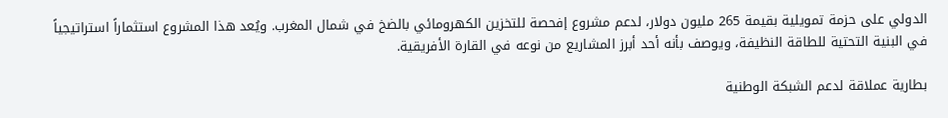الدولي على حزمة تمويلية بقيمة 265 مليون دولار، لدعم مشروع إفحصة للتخزين الكهرومائي بالضخ في شمال المغرب. ويُعد هذا المشروع استثماراً استراتيجياً في البنية التحتية للطاقة النظيفة، ويوصف بأنه أحد أبرز المشاريع من نوعه في القارة الأفريقية.

بطارية عملاقة لدعم الشبكة الوطنية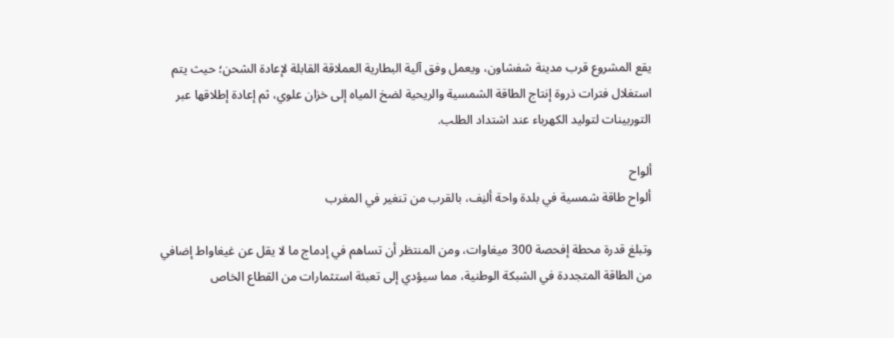يقع المشروع قرب مدينة شفشاون، ويعمل وفق آلية البطارية العملاقة القابلة لإعادة الشحن؛ حيث يتم استغلال فترات ذروة إنتاج الطاقة الشمسية والريحية لضخ المياه إلى خزان علوي، ثم إعادة إطلاقها عبر التوربينات لتوليد الكهرباء عند اشتداد الطلب.

ألواح
ألواح طاقة شمسية في بلدة واحة ألنِف، بالقرب من تنغير في المغرب

وتبلغ قدرة محطة إفحصة 300 ميغاوات، ومن المنتظر أن تساهم في إدماج ما لا يقل عن غيغاواط إضافي من الطاقة المتجددة في الشبكة الوطنية، مما سيؤدي إلى تعبئة استثمارات من القطاع الخاص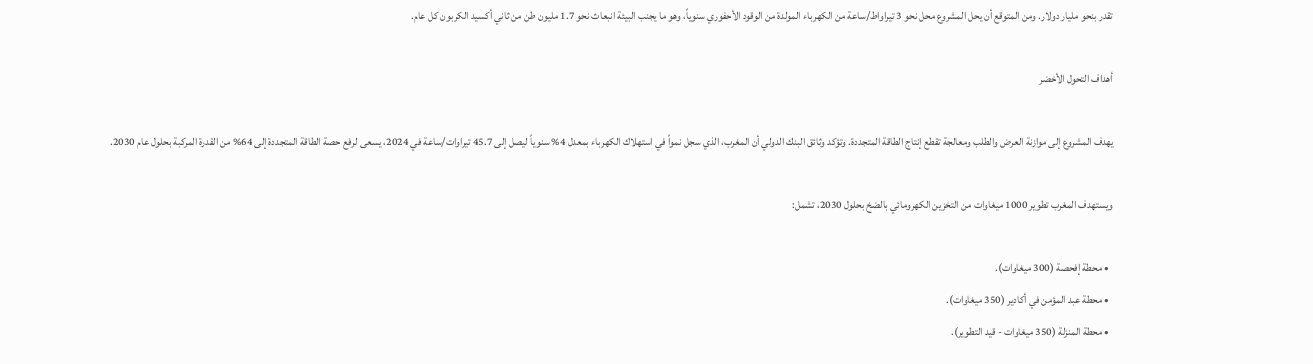تقدر بنحو مليار دولار. ومن المتوقع أن يحل المشروع محل نحو 3 تيراواط/ساعة من الكهرباء المولدة من الوقود الأحفوري سنوياً، وهو ما يجنب البيئة انبعاث نحو 1.7 مليون طن من ثاني أكسيد الكربون كل عام.

أهداف التحول الأخضر

يهدف المشروع إلى موازنة العرض والطلب ومعالجة تقطع إنتاج الطاقة المتجددة. وتؤكد وثائق البنك الدولي أن المغرب، الذي سجل نمواً في استهلاك الكهرباء بمعدل 4% سنوياً ليصل إلى 45.7 تيراوات/ساعة في 2024، يسعى لرفع حصة الطاقة المتجددة إلى 64% من القدرة المركبة بحلول عام 2030.

ويستهدف المغرب تطوير 1000 ميغاوات من التخزين الكهرومائي بالضخ بحلول 2030، تشمل:

  • محطة إفحصة (300 ميغاوات).
  • محطة عبد المؤمن في أكادير (350 ميغاوات).
  • محطة المنزلة (350 ميغاوات - قيد التطوير).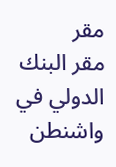مقر
مقر البنك الدولي في واشنطن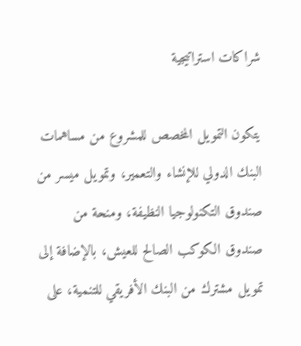شراكات استراتيجية

يتكون التمويل المخصص للمشروع من مساهمات البنك الدولي للإنشاء والتعمير، وتمويل ميسر من صندوق التكنولوجيا النظيفة، ومنحة من صندوق الكوكب الصالح للعيش، بالإضافة إلى تمويل مشترك من البنك الأفريقي للتنمية، على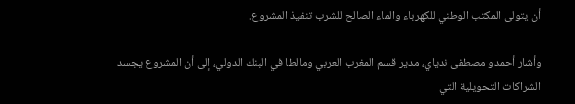أن يتولى المكتب الوطني للكهرباء والماء الصالح للشرب تنفيذ المشروع.

وأشار أحمدو مصطفى ندياي، مدير قسم المغرب العربي ومالطا في البنك الدولي، إلى أن المشروع يجسد الشراكات التحويلية التي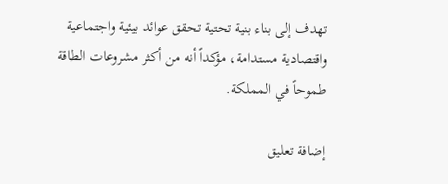تهدف إلى بناء بنية تحتية تحقق عوائد بيئية واجتماعية واقتصادية مستدامة، مؤكداً أنه من أكثر مشروعات الطاقة طموحاً في المملكة.

إضافة تعليق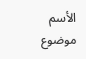الأسم
موضوع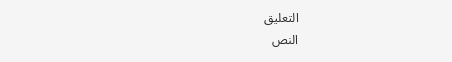التعليق
النص